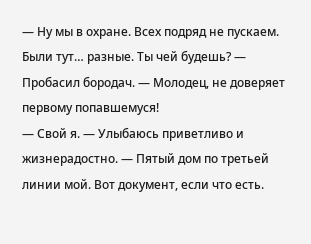— Ну мы в охране. Всех подряд не пускаем. Были тут… разные. Ты чей будешь? — Пробасил бородач. — Молодец, не доверяет первому попавшемуся!
— Свой я. — Улыбаюсь приветливо и жизнерадостно. — Пятый дом по третьей линии мой. Вот документ, если что есть.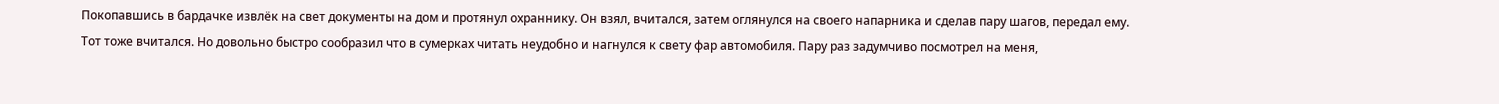Покопавшись в бардачке извлёк на свет документы на дом и протянул охраннику. Он взял, вчитался, затем оглянулся на своего напарника и сделав пару шагов, передал ему.
Тот тоже вчитался. Но довольно быстро сообразил что в сумерках читать неудобно и нагнулся к свету фар автомобиля. Пару раз задумчиво посмотрел на меня,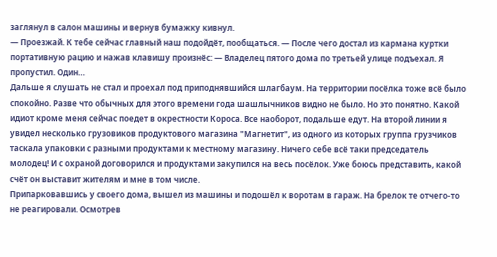заглянул в салон машины и вернув бумажку кивнул.
— Проезжай. К тебе сейчас главный наш подойдёт, пообщаться. — После чего достал из кармана куртки портативную рацию и нажав клавишу произнёс: — Владелец пятого дома по третьей улице подъехал. Я пропустил. Один…
Дальше я слушать не стал и проехал под приподнявшийся шлагбаум. На территории посёлка тоже всё было спокойно. Разве что обычных для этого времени года шашлычников видно не было. Но это понятно. Какой идиот кроме меня сейчас поедет в окрестности Короса. Все наоборот, подальше едут. На второй линии я увидел несколько грузовиков продуктового магазина "Магнетит", из одного из которых группа грузчиков таскала упаковки с разными продуктами к местному магазину. Ничего себе всё таки председатель молодец! И с охраной договорился и продуктами закупился на весь посёлок. Уже боюсь представить, какой счёт он выставит жителям и мне в том числе.
Припарковавшись у своего дома, вышел из машины и подошёл к воротам в гараж. На брелок те отчего-то не реагировали. Осмотрев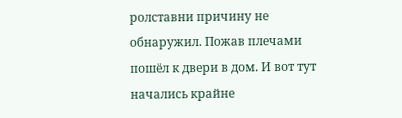ролставни причину не обнаружил. Пожав плечами пошёл к двери в дом. И вот тут начались крайне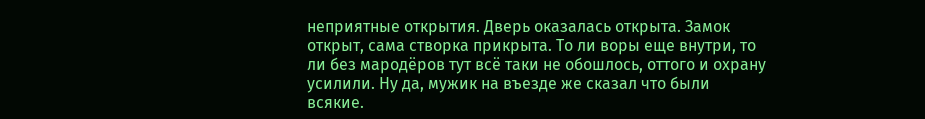неприятные открытия. Дверь оказалась открыта. Замок открыт, сама створка прикрыта. То ли воры еще внутри, то ли без мародёров тут всё таки не обошлось, оттого и охрану усилили. Ну да, мужик на въезде же сказал что были всякие.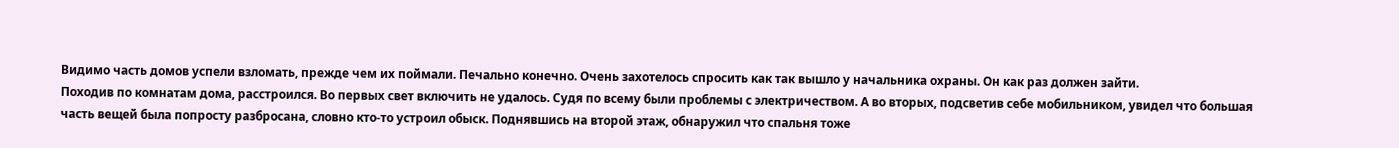Видимо часть домов успели взломать, прежде чем их поймали. Печально конечно. Очень захотелось спросить как так вышло у начальника охраны. Он как раз должен зайти.
Походив по комнатам дома, расстроился. Во первых свет включить не удалось. Судя по всему были проблемы с электричеством. А во вторых, подсветив себе мобильником, увидел что большая часть вещей была попросту разбросана, словно кто-то устроил обыск. Поднявшись на второй этаж, обнаружил что спальня тоже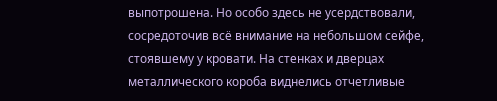выпотрошена. Но особо здесь не усердствовали, сосредоточив всё внимание на небольшом сейфе, стоявшему у кровати. На стенках и дверцах металлического короба виднелись отчетливые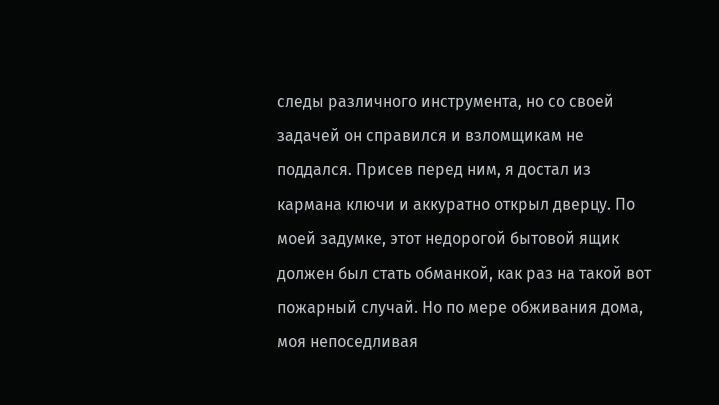следы различного инструмента, но со своей задачей он справился и взломщикам не поддался. Присев перед ним, я достал из кармана ключи и аккуратно открыл дверцу. По моей задумке, этот недорогой бытовой ящик должен был стать обманкой, как раз на такой вот пожарный случай. Но по мере обживания дома, моя непоседливая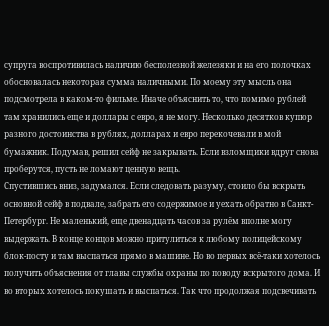супруга воспротивилась наличию бесполезной железяки и на его полочках обосновалась некоторая сумма наличными. По моему эту мысль она подсмотрела в каком-то фильме. Иначе объяснить то, что помимо рублей там хранились еще и доллары с евро, я не могу. Несколько десятков купюр разного достоинства в рублях, долларах и евро перекочевали в мой бумажник. Подумав, решил сейф не закрывать. Если взломщики вдруг снова проберутся, пусть не ломают ценную вещь.
Спустившись вниз, задумался. Если следовать разуму, стоило бы вскрыть основной сейф в подвале, забрать его содержимое и уехать обратно в Санкт-Петербург. Не маленький, еще двенадцать часов за рулём вполне могу выдержать. В конце концов можно притулиться к любому полицейскому блок-посту и там выспаться прямо в машине. Но во первых всё-таки хотелось получить объяснения от главы службы охраны по поводу вскрытого дома. И во вторых хотелось покушать и выспаться. Так что продолжая подсвечивать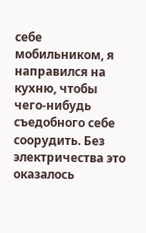себе мобильником, я направился на кухню, чтобы чего-нибудь съедобного себе соорудить. Без электричества это оказалось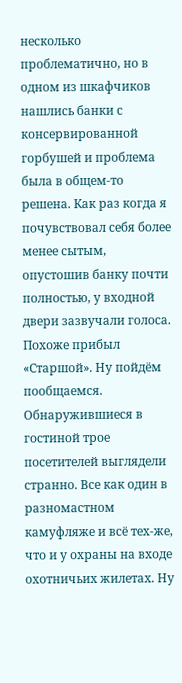несколько проблематично, но в одном из шкафчиков нашлись банки с консервированной горбушей и проблема была в общем-то решена. Как раз когда я почувствовал себя более менее сытым, опустошив банку почти полностью, у входной двери зазвучали голоса. Похоже прибыл «Старшой». Ну пойдём пообщаемся.
Обнаружившиеся в гостиной трое посетителей выглядели странно. Все как один в разномастном камуфляже и всё тех-же, что и у охраны на входе охотничьих жилетах. Ну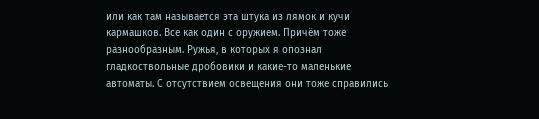или как там называется эта штука из лямок и кучи кармашков. Все как один с оружием. Причём тоже разнообразным. Ружья, в которых я опознал гладкоствольные дробовики и какие-то маленькие автоматы. С отсутствием освещения они тоже справились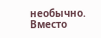необычно. Вместо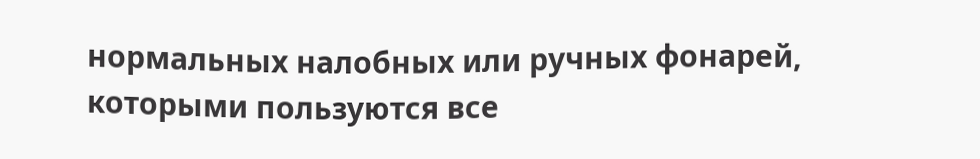нормальных налобных или ручных фонарей, которыми пользуются все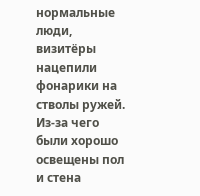нормальные люди, визитёры нацепили фонарики на стволы ружей. Из-за чего были хорошо освещены пол и стена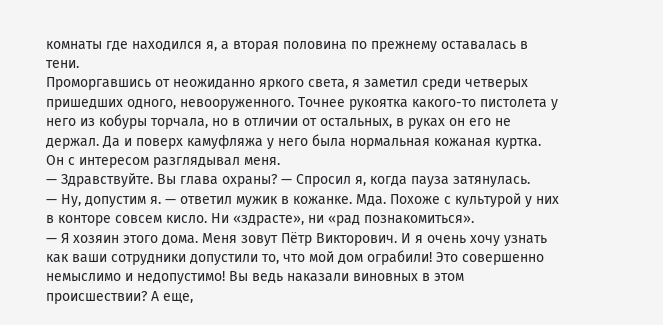комнаты где находился я, а вторая половина по прежнему оставалась в тени.
Проморгавшись от неожиданно яркого света, я заметил среди четверых пришедших одного, невооруженного. Точнее рукоятка какого-то пистолета у него из кобуры торчала, но в отличии от остальных, в руках он его не держал. Да и поверх камуфляжа у него была нормальная кожаная куртка. Он с интересом разглядывал меня.
— Здравствуйте. Вы глава охраны? — Спросил я, когда пауза затянулась.
— Ну, допустим я. — ответил мужик в кожанке. Мда. Похоже с культурой у них в конторе совсем кисло. Ни «здрасте», ни «рад познакомиться».
— Я хозяин этого дома. Меня зовут Пётр Викторович. И я очень хочу узнать как ваши сотрудники допустили то, что мой дом ограбили! Это совершенно немыслимо и недопустимо! Вы ведь наказали виновных в этом происшествии? А еще,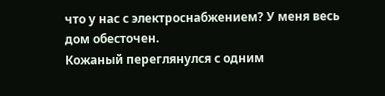что у нас с электроснабжением? У меня весь дом обесточен.
Кожаный переглянулся с одним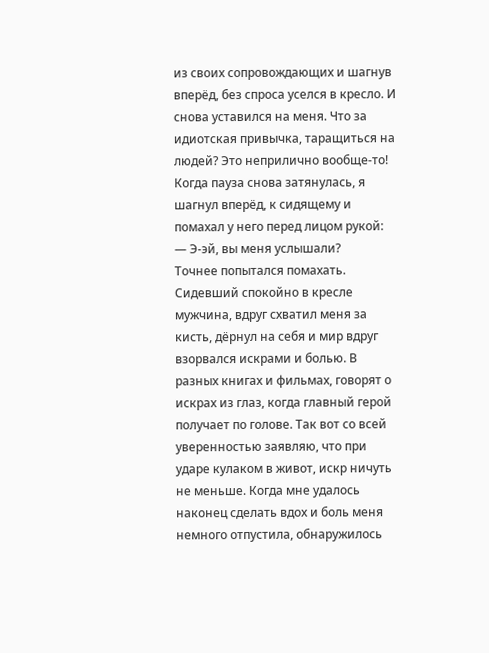из своих сопровождающих и шагнув вперёд, без спроса уселся в кресло. И снова уставился на меня. Что за идиотская привычка, таращиться на людей? Это неприлично вообще-то!
Когда пауза снова затянулась, я шагнул вперёд, к сидящему и помахал у него перед лицом рукой:
— Э-эй, вы меня услышали?
Точнее попытался помахать. Сидевший спокойно в кресле мужчина, вдруг схватил меня за кисть, дёрнул на себя и мир вдруг взорвался искрами и болью. В разных книгах и фильмах, говорят о искрах из глаз, когда главный герой получает по голове. Так вот со всей уверенностью заявляю, что при ударе кулаком в живот, искр ничуть не меньше. Когда мне удалось наконец сделать вдох и боль меня немного отпустила, обнаружилось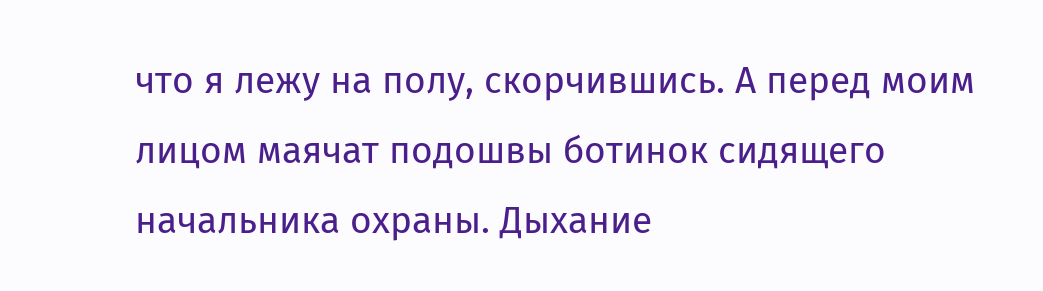что я лежу на полу, скорчившись. А перед моим лицом маячат подошвы ботинок сидящего начальника охраны. Дыхание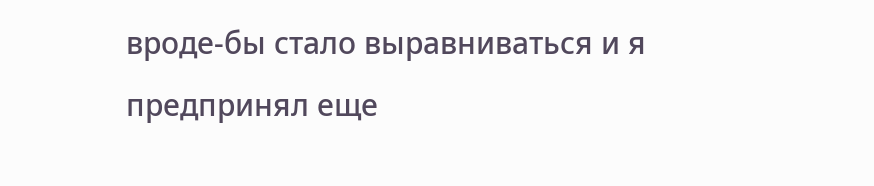вроде-бы стало выравниваться и я предпринял еще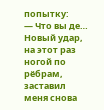попытку:
— Что вы де…
Новый удар, на этот раз ногой по рёбрам, заставил меня снова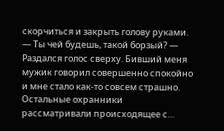скорчиться и закрыть голову руками.
— Ты чей будешь, такой борзый? — Раздался голос сверху. Бивший меня мужик говорил совершенно спокойно и мне стало как-то совсем страшно. Остальные охранники рассматривали происходящее с…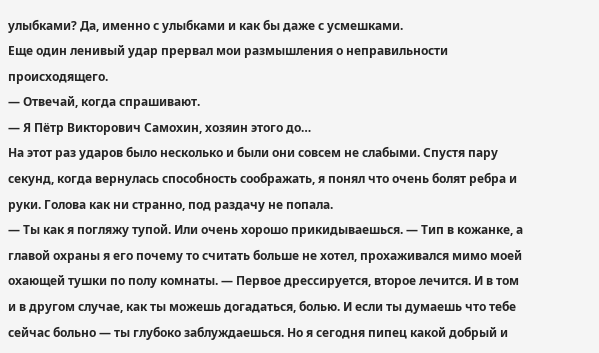улыбками? Да, именно с улыбками и как бы даже с усмешками.
Еще один ленивый удар прервал мои размышления о неправильности происходящего.
— Отвечай, когда спрашивают.
— Я Пётр Викторович Самохин, хозяин этого до…
На этот раз ударов было несколько и были они совсем не слабыми. Спустя пару секунд, когда вернулась способность соображать, я понял что очень болят ребра и руки. Голова как ни странно, под раздачу не попала.
— Ты как я погляжу тупой. Или очень хорошо прикидываешься. — Тип в кожанке, а главой охраны я его почему то считать больше не хотел, прохаживался мимо моей охающей тушки по полу комнаты. — Первое дрессируется, второе лечится. И в том и в другом случае, как ты можешь догадаться, болью. И если ты думаешь что тебе сейчас больно — ты глубоко заблуждаешься. Но я сегодня пипец какой добрый и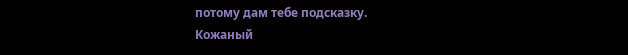потому дам тебе подсказку.
Кожаный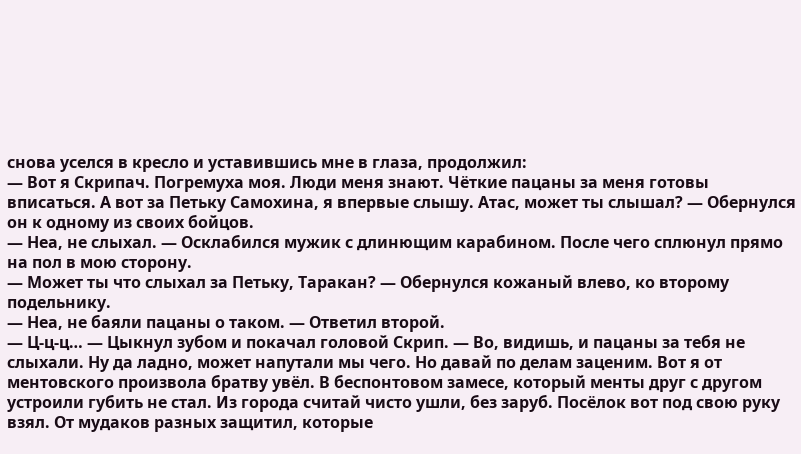снова уселся в кресло и уставившись мне в глаза, продолжил:
— Вот я Скрипач. Погремуха моя. Люди меня знают. Чёткие пацаны за меня готовы вписаться. А вот за Петьку Самохина, я впервые слышу. Атас, может ты слышал? — Обернулся он к одному из своих бойцов.
— Неа, не слыхал. — Осклабился мужик с длинющим карабином. После чего сплюнул прямо на пол в мою сторону.
— Может ты что слыхал за Петьку, Таракан? — Обернулся кожаный влево, ко второму подельнику.
— Неа, не баяли пацаны о таком. — Ответил второй.
— Ц-ц-ц… — Цыкнул зубом и покачал головой Скрип. — Во, видишь, и пацаны за тебя не слыхали. Ну да ладно, может напутали мы чего. Но давай по делам заценим. Вот я от ментовского произвола братву увёл. В беспонтовом замесе, который менты друг с другом устроили губить не стал. Из города считай чисто ушли, без заруб. Посёлок вот под свою руку взял. От мудаков разных защитил, которые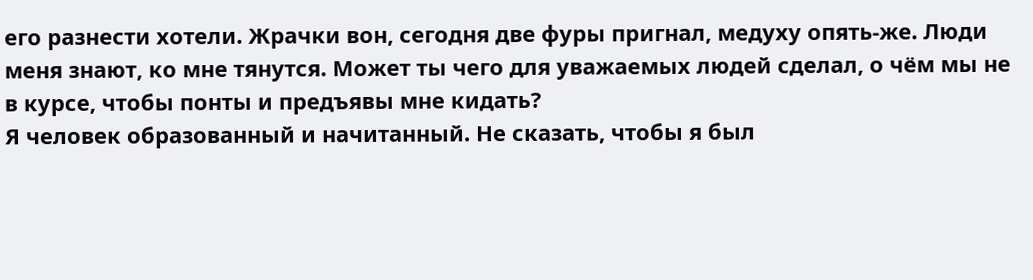его разнести хотели. Жрачки вон, сегодня две фуры пригнал, медуху опять-же. Люди меня знают, ко мне тянутся. Может ты чего для уважаемых людей сделал, о чём мы не в курсе, чтобы понты и предъявы мне кидать?
Я человек образованный и начитанный. Не сказать, чтобы я был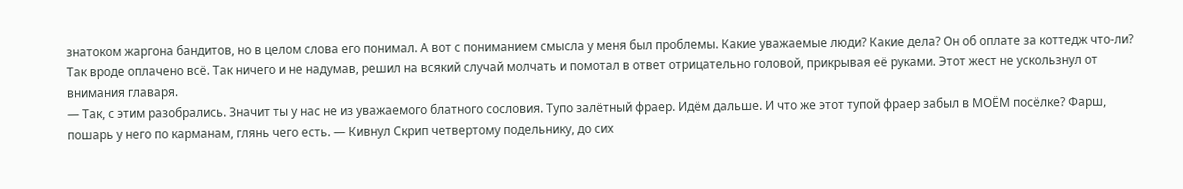знатоком жаргона бандитов, но в целом слова его понимал. А вот с пониманием смысла у меня был проблемы. Какие уважаемые люди? Какие дела? Он об оплате за коттедж что-ли? Так вроде оплачено всё. Так ничего и не надумав, решил на всякий случай молчать и помотал в ответ отрицательно головой, прикрывая её руками. Этот жест не ускользнул от внимания главаря.
— Так, с этим разобрались. Значит ты у нас не из уважаемого блатного сословия. Тупо залётный фраер. Идём дальше. И что же этот тупой фраер забыл в МОЁМ посёлке? Фарш, пошарь у него по карманам, глянь чего есть. — Кивнул Скрип четвертому подельнику, до сих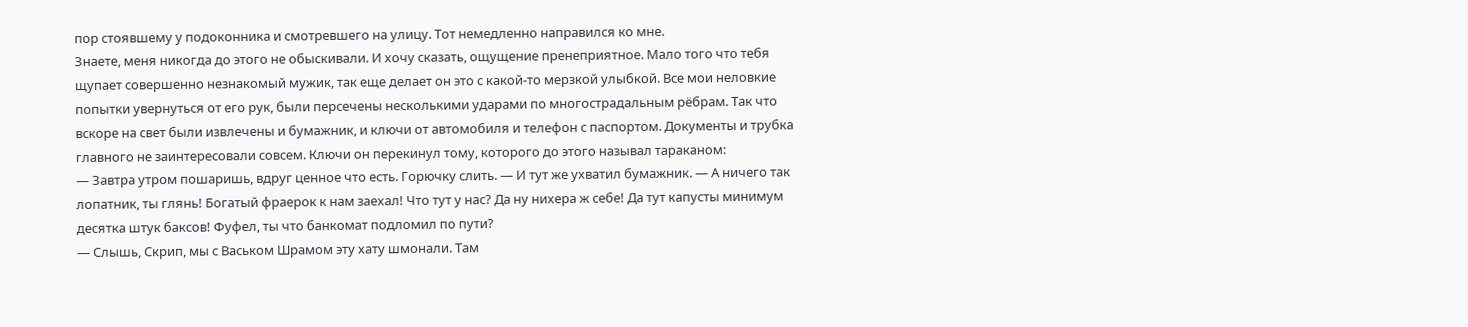пор стоявшему у подоконника и смотревшего на улицу. Тот немедленно направился ко мне.
Знаете, меня никогда до этого не обыскивали. И хочу сказать, ощущение пренеприятное. Мало того что тебя щупает совершенно незнакомый мужик, так еще делает он это с какой-то мерзкой улыбкой. Все мои неловкие попытки увернуться от его рук, были персечены несколькими ударами по многострадальным рёбрам. Так что вскоре на свет были извлечены и бумажник, и ключи от автомобиля и телефон с паспортом. Документы и трубка главного не заинтересовали совсем. Ключи он перекинул тому, которого до этого называл тараканом:
— Завтра утром пошаришь, вдруг ценное что есть. Горючку слить. — И тут же ухватил бумажник. — А ничего так лопатник, ты глянь! Богатый фраерок к нам заехал! Что тут у нас? Да ну нихера ж себе! Да тут капусты минимум десятка штук баксов! Фуфел, ты что банкомат подломил по пути?
— Слышь, Скрип, мы с Васьком Шрамом эту хату шмонали. Там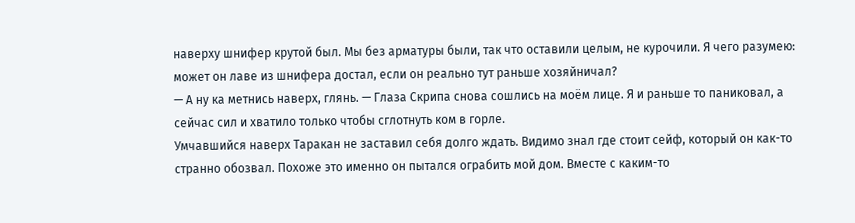наверху шнифер крутой был. Мы без арматуры были, так что оставили целым, не курочили. Я чего разумею: может он лаве из шнифера достал, если он реально тут раньше хозяйничал?
— А ну ка метнись наверх, глянь. — Глаза Скрипа снова сошлись на моём лице. Я и раньше то паниковал, а сейчас сил и хватило только чтобы сглотнуть ком в горле.
Умчавшийся наверх Таракан не заставил себя долго ждать. Видимо знал где стоит сейф, который он как-то странно обозвал. Похоже это именно он пытался ограбить мой дом. Вместе с каким-то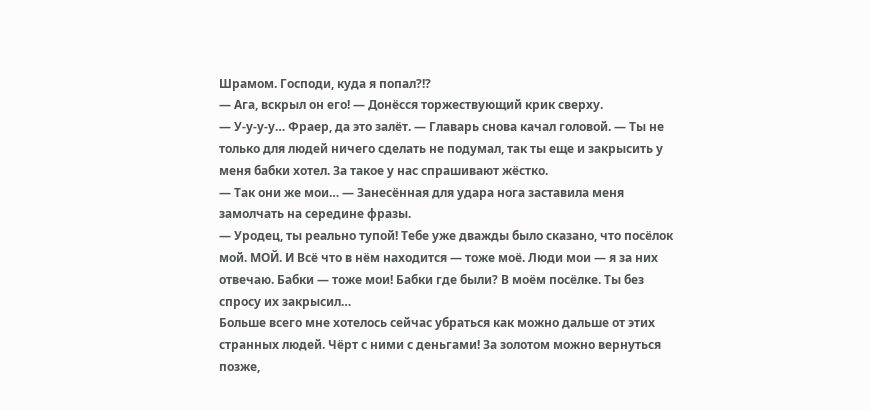Шрамом. Господи, куда я попал?!?
— Ага, вскрыл он его! — Донёсся торжествующий крик сверху.
— У-у-у-у… Фраер, да это залёт. — Главарь снова качал головой. — Ты не только для людей ничего сделать не подумал, так ты еще и закрысить у меня бабки хотел. За такое у нас спрашивают жёстко.
— Так они же мои… — Занесённая для удара нога заставила меня замолчать на середине фразы.
— Уродец, ты реально тупой! Тебе уже дважды было сказано, что посёлок мой. МОЙ. И Всё что в нём находится — тоже моё. Люди мои — я за них отвечаю. Бабки — тоже мои! Бабки где были? В моём посёлке. Ты без спросу их закрысил…
Больше всего мне хотелось сейчас убраться как можно дальше от этих странных людей. Чёрт с ними с деньгами! За золотом можно вернуться позже,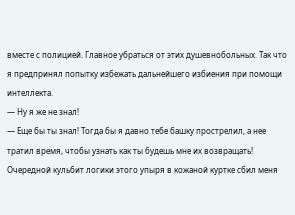вместе с полицией. Главное убраться от этих душевнобольных. Так что я предпринял попытку избежать дальнейшего избиения при помощи интеллекта.
— Ну я же не знал!
— Еще бы ты знал! Тогда бы я давно тебе башку прострелил, а нее тратил время, чтобы узнать как ты будешь мне их возвращать!
Очередной кульбит логики этого упыря в кожаной куртке сбил меня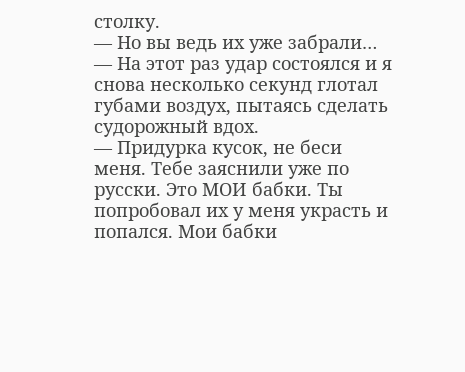столку.
— Но вы ведь их уже забрали… — На этот раз удар состоялся и я снова несколько секунд глотал губами воздух, пытаясь сделать судорожный вдох.
— Придурка кусок, не беси меня. Тебе заяснили уже по русски. Это МОИ бабки. Ты попробовал их у меня украсть и попался. Мои бабки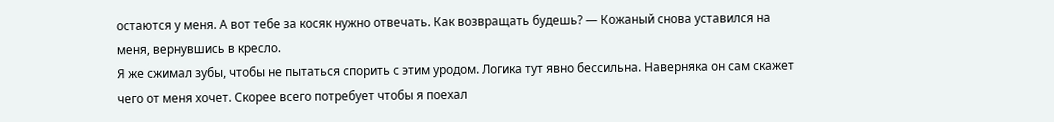остаются у меня. А вот тебе за косяк нужно отвечать. Как возвращать будешь? — Кожаный снова уставился на меня, вернувшись в кресло.
Я же сжимал зубы, чтобы не пытаться спорить с этим уродом. Логика тут явно бессильна. Наверняка он сам скажет чего от меня хочет. Скорее всего потребует чтобы я поехал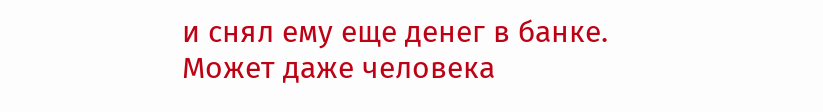и снял ему еще денег в банке. Может даже человека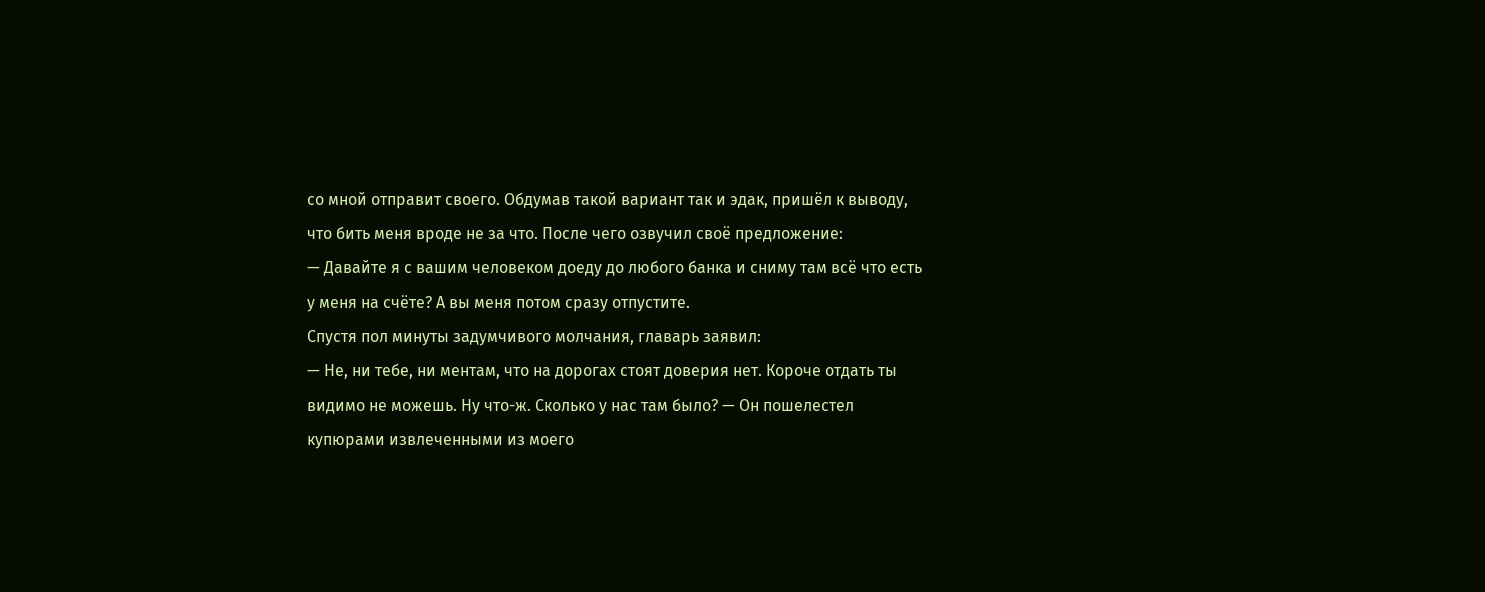со мной отправит своего. Обдумав такой вариант так и эдак, пришёл к выводу, что бить меня вроде не за что. После чего озвучил своё предложение:
— Давайте я с вашим человеком доеду до любого банка и сниму там всё что есть у меня на счёте? А вы меня потом сразу отпустите.
Спустя пол минуты задумчивого молчания, главарь заявил:
— Не, ни тебе, ни ментам, что на дорогах стоят доверия нет. Короче отдать ты видимо не можешь. Ну что-ж. Сколько у нас там было? — Он пошелестел купюрами извлеченными из моего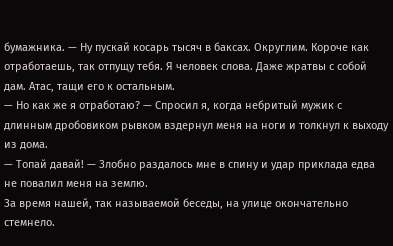бумажника. — Ну пускай косарь тысяч в баксах. Округлим. Короче как отработаешь, так отпущу тебя. Я человек слова. Даже жратвы с собой дам. Атас, тащи его к остальным.
— Но как же я отработаю? — Спросил я, когда небритый мужик с длинным дробовиком рывком вздернул меня на ноги и толкнул к выходу из дома.
— Топай давай! — Злобно раздалось мне в спину и удар приклада едва не повалил меня на землю.
За время нашей, так называемой беседы, на улице окончательно стемнело.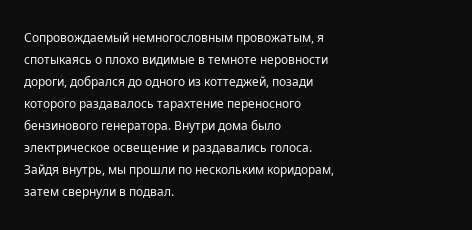Сопровождаемый немногословным провожатым, я спотыкаясь о плохо видимые в темноте неровности дороги, добрался до одного из коттеджей, позади которого раздавалось тарахтение переносного бензинового генератора. Внутри дома было электрическое освещение и раздавались голоса. Зайдя внутрь, мы прошли по нескольким коридорам, затем свернули в подвал.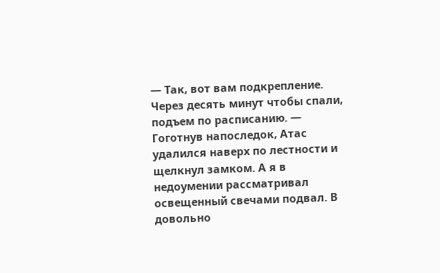— Так, вот вам подкрепление. Через десять минут чтобы спали, подъем по расписанию. — Гоготнув напоследок, Атас удалился наверх по лестности и щелкнул замком. А я в недоумении рассматривал освещенный свечами подвал. В довольно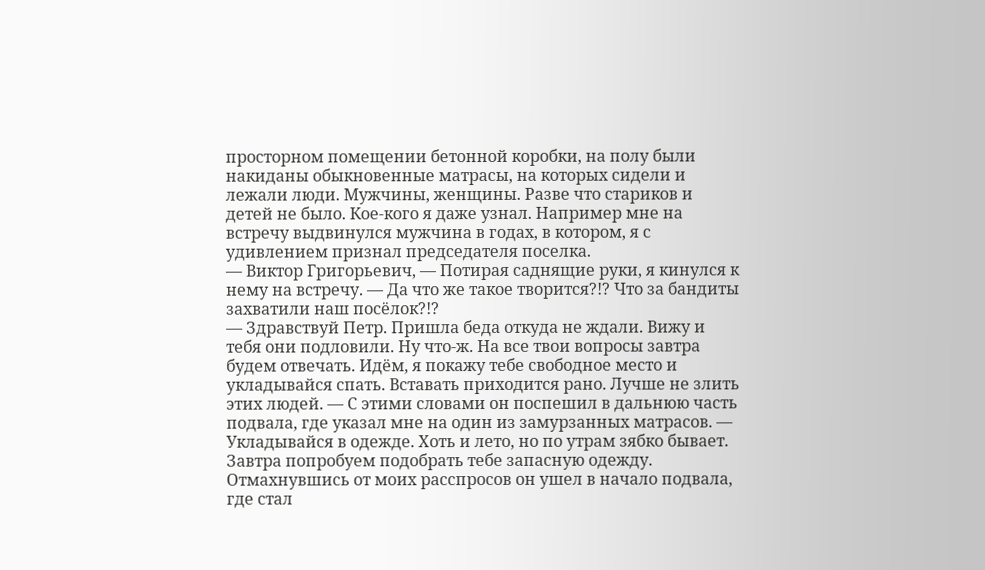просторном помещении бетонной коробки, на полу были накиданы обыкновенные матрасы, на которых сидели и лежали люди. Мужчины, женщины. Разве что стариков и детей не было. Кое-кого я даже узнал. Например мне на встречу выдвинулся мужчина в годах, в котором, я с удивлением признал председателя поселка.
— Виктор Григорьевич, — Потирая саднящие руки, я кинулся к нему на встречу. — Да что же такое творится?!? Что за бандиты захватили наш посёлок?!?
— Здравствуй Петр. Пришла беда откуда не ждали. Вижу и тебя они подловили. Ну что-ж. На все твои вопросы завтра будем отвечать. Идём, я покажу тебе свободное место и укладывайся спать. Вставать приходится рано. Лучше не злить этих людей. — С этими словами он поспешил в дальнюю часть подвала, где указал мне на один из замурзанных матрасов. — Укладывайся в одежде. Хоть и лето, но по утрам зябко бывает. Завтра попробуем подобрать тебе запасную одежду.
Отмахнувшись от моих расспросов он ушел в начало подвала, где стал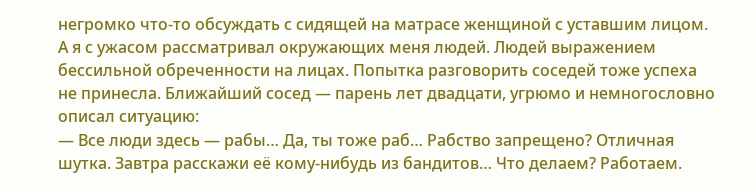негромко что-то обсуждать с сидящей на матрасе женщиной с уставшим лицом. А я с ужасом рассматривал окружающих меня людей. Людей выражением бессильной обреченности на лицах. Попытка разговорить соседей тоже успеха не принесла. Ближайший сосед — парень лет двадцати, угрюмо и немногословно описал ситуацию:
— Все люди здесь — рабы… Да, ты тоже раб… Рабство запрещено? Отличная шутка. Завтра расскажи её кому-нибудь из бандитов… Что делаем? Работаем.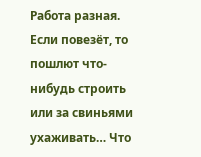Работа разная. Если повезёт, то пошлют что-нибудь строить или за свиньями ухаживать… Что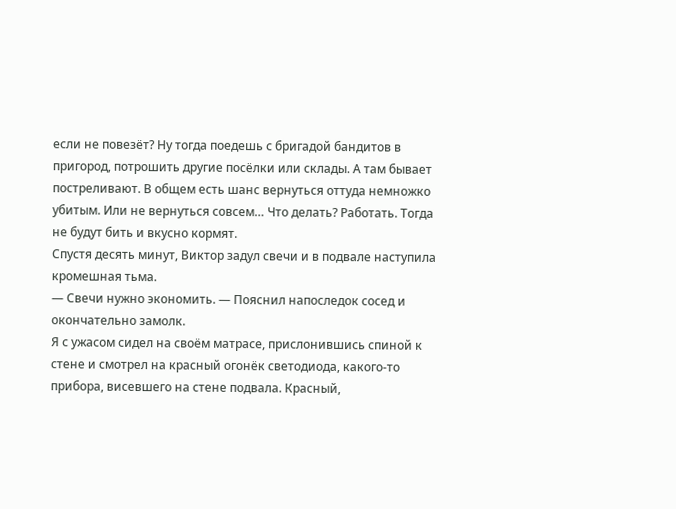если не повезёт? Ну тогда поедешь с бригадой бандитов в пригород, потрошить другие посёлки или склады. А там бывает постреливают. В общем есть шанс вернуться оттуда немножко убитым. Или не вернуться совсем… Что делать? Работать. Тогда не будут бить и вкусно кормят.
Спустя десять минут, Виктор задул свечи и в подвале наступила кромешная тьма.
— Свечи нужно экономить. — Пояснил напоследок сосед и окончательно замолк.
Я с ужасом сидел на своём матрасе, прислонившись спиной к стене и смотрел на красный огонёк светодиода, какого-то прибора, висевшего на стене подвала. Красный,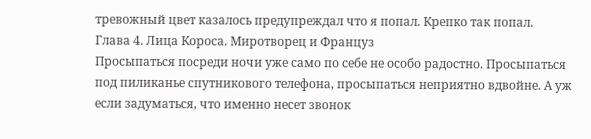тревожный цвет казалось предупреждал что я попал. Крепко так попал.
Глава 4. Лица Короса. Миротворец и Француз
Просыпаться посреди ночи уже само по себе не особо радостно. Просыпаться под пиликанье спутникового телефона, просыпаться неприятно вдвойне. А уж если задуматься, что именно несет звонок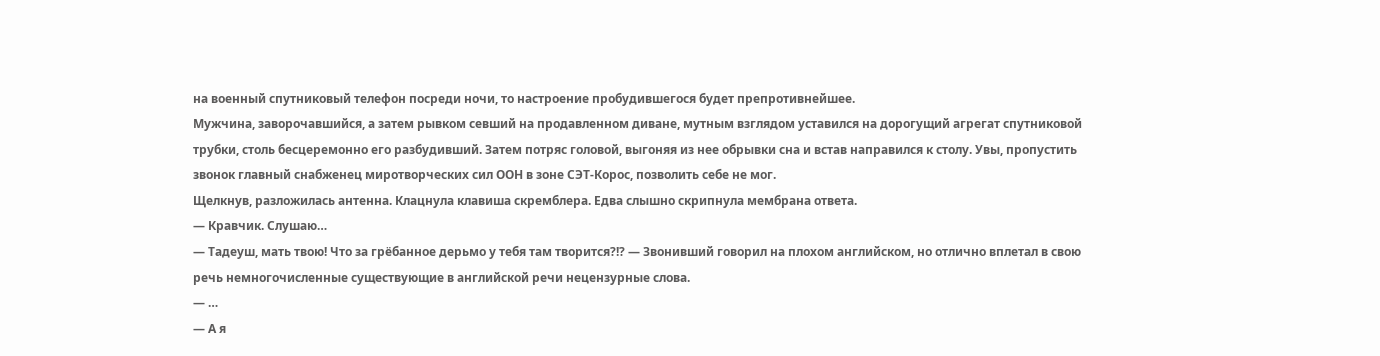на военный спутниковый телефон посреди ночи, то настроение пробудившегося будет препротивнейшее.
Мужчина, заворочавшийся, а затем рывком севший на продавленном диване, мутным взглядом уставился на дорогущий агрегат спутниковой трубки, столь бесцеремонно его разбудивший. Затем потряс головой, выгоняя из нее обрывки сна и встав направился к столу. Увы, пропустить звонок главный снабженец миротворческих сил ООН в зоне СЭТ-Корос, позволить себе не мог.
Щелкнув, разложилась антенна. Клацнула клавиша скремблера. Едва слышно скрипнула мембрана ответа.
— Кравчик. Слушаю…
— Тадеуш, мать твою! Что за грёбанное дерьмо у тебя там творится?!? — Звонивший говорил на плохом английском, но отлично вплетал в свою речь немногочисленные существующие в английской речи нецензурные слова.
— …
— А я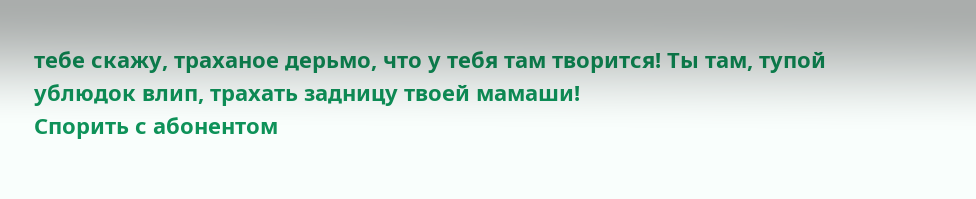тебе скажу, траханое дерьмо, что у тебя там творится! Ты там, тупой ублюдок влип, трахать задницу твоей мамаши!
Спорить с абонентом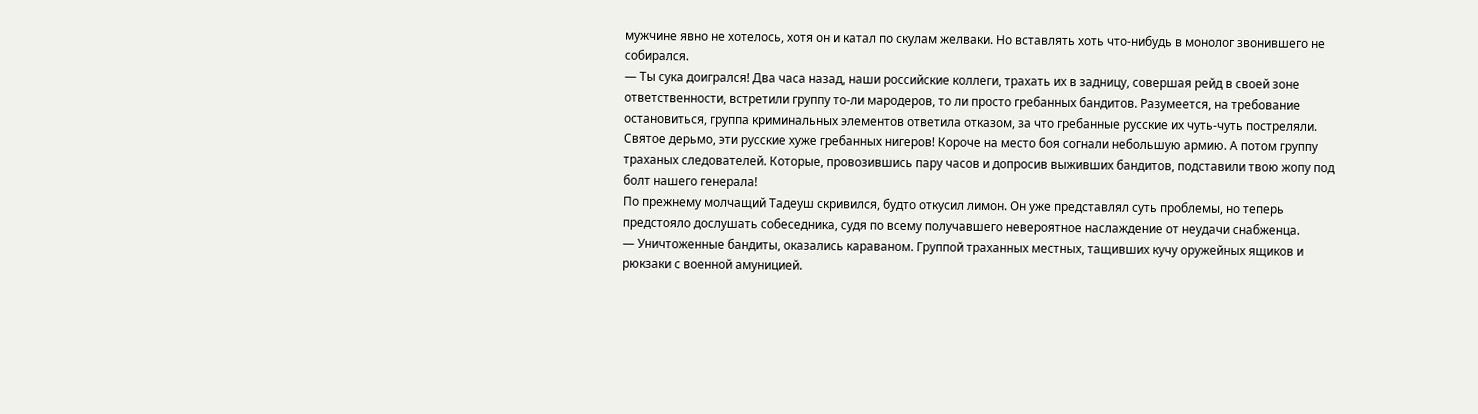мужчине явно не хотелось, хотя он и катал по скулам желваки. Но вставлять хоть что-нибудь в монолог звонившего не собирался.
— Ты сука доигрался! Два часа назад, наши российские коллеги, трахать их в задницу, совершая рейд в своей зоне ответственности, встретили группу то-ли мародеров, то ли просто гребанных бандитов. Разумеется, на требование остановиться, группа криминальных элементов ответила отказом, за что гребанные русские их чуть-чуть постреляли. Святое дерьмо, эти русские хуже гребанных нигеров! Короче на место боя согнали небольшую армию. А потом группу траханых следователей. Которые, провозившись пару часов и допросив выживших бандитов, подставили твою жопу под болт нашего генерала!
По прежнему молчащий Тадеуш скривился, будто откусил лимон. Он уже представлял суть проблемы, но теперь предстояло дослушать собеседника, судя по всему получавшего невероятное наслаждение от неудачи снабженца.
— Уничтоженные бандиты, оказались караваном. Группой траханных местных, тащивших кучу оружейных ящиков и рюкзаки с военной амуницией.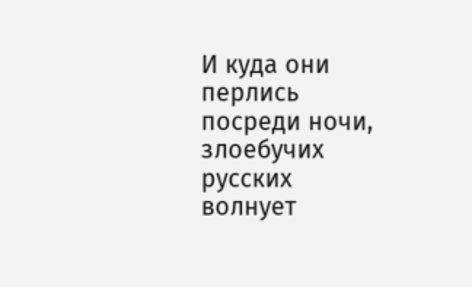И куда они перлись посреди ночи, злоебучих русских волнует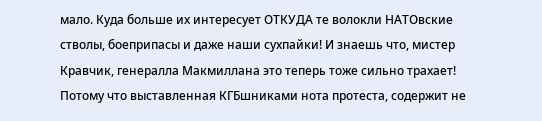мало. Куда больше их интересует ОТКУДА те волокли НАТОвские стволы, боеприпасы и даже наши сухпайки! И знаешь что, мистер Кравчик, генералла Макмиллана это теперь тоже сильно трахает! Потому что выставленная КГБшниками нота протеста, содержит не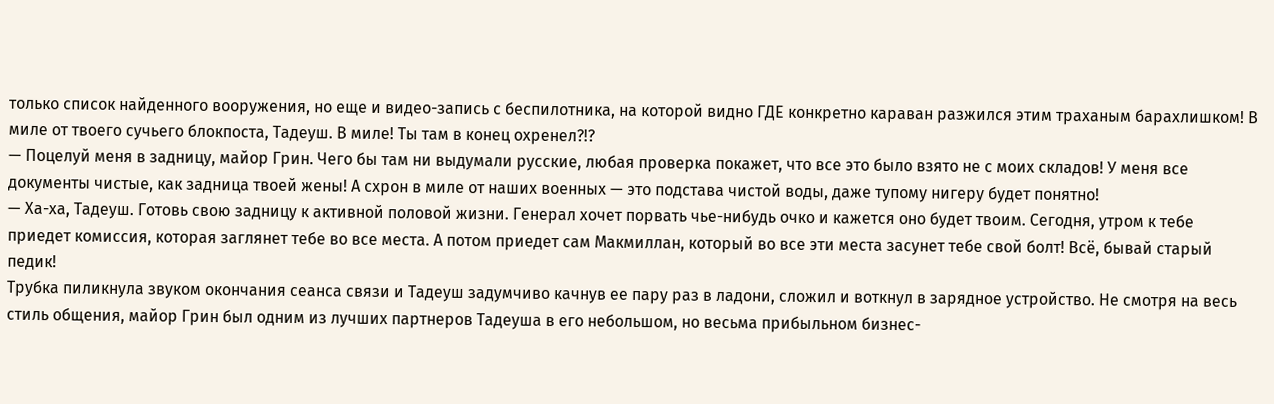только список найденного вооружения, но еще и видео-запись с беспилотника, на которой видно ГДЕ конкретно караван разжился этим траханым барахлишком! В миле от твоего сучьего блокпоста, Тадеуш. В миле! Ты там в конец охренел?!?
— Поцелуй меня в задницу, майор Грин. Чего бы там ни выдумали русские, любая проверка покажет, что все это было взято не с моих складов! У меня все документы чистые, как задница твоей жены! А схрон в миле от наших военных — это подстава чистой воды, даже тупому нигеру будет понятно!
— Ха-ха, Тадеуш. Готовь свою задницу к активной половой жизни. Генерал хочет порвать чье-нибудь очко и кажется оно будет твоим. Сегодня, утром к тебе приедет комиссия, которая заглянет тебе во все места. А потом приедет сам Макмиллан, который во все эти места засунет тебе свой болт! Всё, бывай старый педик!
Трубка пиликнула звуком окончания сеанса связи и Тадеуш задумчиво качнув ее пару раз в ладони, сложил и воткнул в зарядное устройство. Не смотря на весь стиль общения, майор Грин был одним из лучших партнеров Тадеуша в его небольшом, но весьма прибыльном бизнес-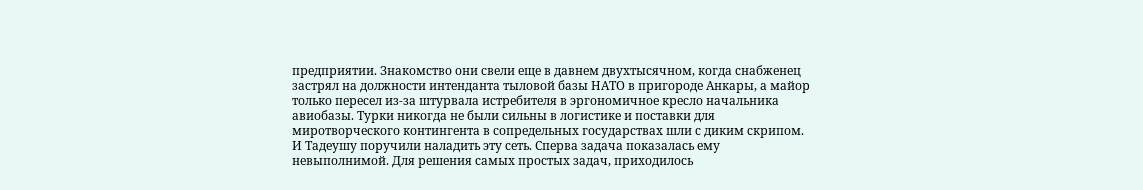предприятии. Знакомство они свели еще в давнем двухтысячном, когда снабженец застрял на должности интенданта тыловой базы НАТО в пригороде Анкары, а майор только пересел из-за штурвала истребителя в эргономичное кресло начальника авиобазы. Турки никогда не были сильны в логистике и поставки для миротворческого контингента в сопредельных государствах шли с диким скрипом. И Тадеушу поручили наладить эту сеть. Сперва задача показалась ему невыполнимой. Для решения самых простых задач, приходилось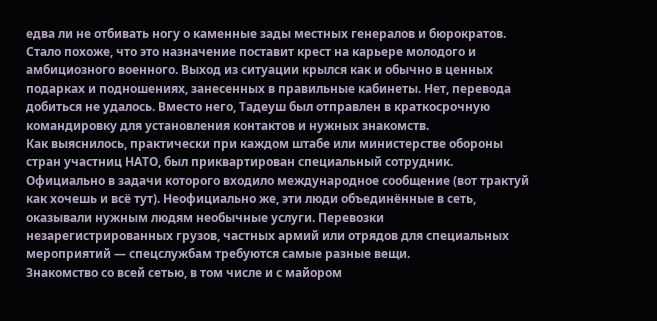едва ли не отбивать ногу о каменные зады местных генералов и бюрократов. Стало похоже, что это назначение поставит крест на карьере молодого и амбициозного военного. Выход из ситуации крылся как и обычно в ценных подарках и подношениях, занесенных в правильные кабинеты. Нет, перевода добиться не удалось. Вместо него, Тадеуш был отправлен в краткосрочную командировку для установления контактов и нужных знакомств.
Как выяснилось, практически при каждом штабе или министерстве обороны стран участниц НАТО, был приквартирован специальный сотрудник. Официально в задачи которого входило международное сообщение (вот трактуй как хочешь и всё тут). Неофициально же, эти люди объединённые в сеть, оказывали нужным людям необычные услуги. Перевозки незарегистрированных грузов, частных армий или отрядов для специальных мероприятий — спецслужбам требуются самые разные вещи.
Знакомство со всей сетью, в том числе и с майором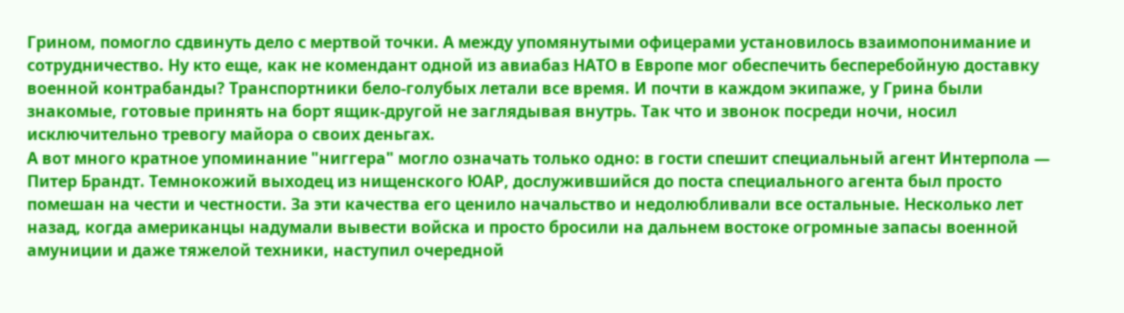Грином, помогло сдвинуть дело с мертвой точки. А между упомянутыми офицерами установилось взаимопонимание и сотрудничество. Ну кто еще, как не комендант одной из авиабаз НАТО в Европе мог обеспечить бесперебойную доставку военной контрабанды? Транспортники бело-голубых летали все время. И почти в каждом экипаже, у Грина были знакомые, готовые принять на борт ящик-другой не заглядывая внутрь. Так что и звонок посреди ночи, носил исключительно тревогу майора о своих деньгах.
А вот много кратное упоминание "ниггера" могло означать только одно: в гости спешит специальный агент Интерпола — Питер Брандт. Темнокожий выходец из нищенского ЮАР, дослужившийся до поста специального агента был просто помешан на чести и честности. За эти качества его ценило начальство и недолюбливали все остальные. Несколько лет назад, когда американцы надумали вывести войска и просто бросили на дальнем востоке огромные запасы военной амуниции и даже тяжелой техники, наступил очередной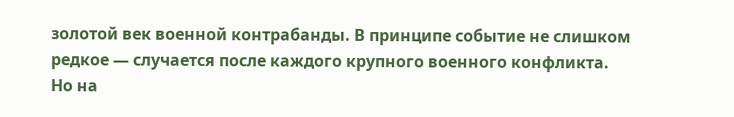золотой век военной контрабанды. В принципе событие не слишком редкое — случается после каждого крупного военного конфликта. Но на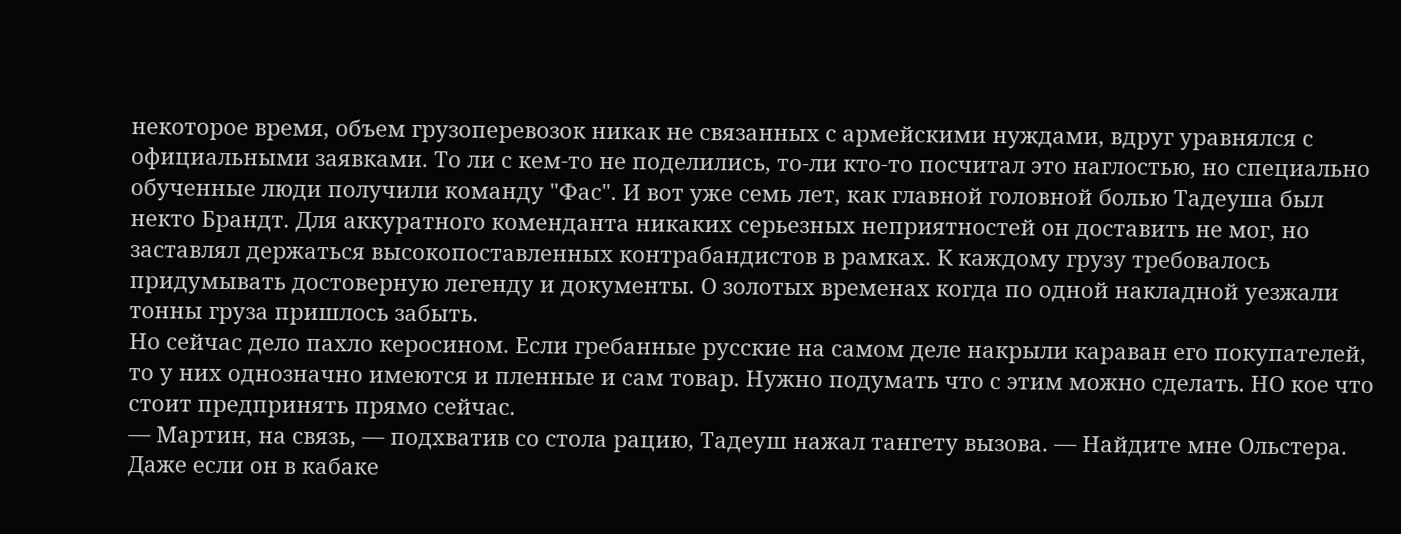некоторое время, объем грузоперевозок никак не связанных с армейскими нуждами, вдруг уравнялся с официальными заявками. То ли с кем-то не поделились, то-ли кто-то посчитал это наглостью, но специально обученные люди получили команду "Фас". И вот уже семь лет, как главной головной болью Тадеуша был некто Брандт. Для аккуратного коменданта никаких серьезных неприятностей он доставить не мог, но заставлял держаться высокопоставленных контрабандистов в рамках. К каждому грузу требовалось придумывать достоверную легенду и документы. О золотых временах когда по одной накладной уезжали тонны груза пришлось забыть.
Но сейчас дело пахло керосином. Если гребанные русские на самом деле накрыли караван его покупателей, то у них однозначно имеются и пленные и сам товар. Нужно подумать что с этим можно сделать. НО кое что стоит предпринять прямо сейчас.
— Мартин, на связь, — подхватив со стола рацию, Тадеуш нажал тангету вызова. — Найдите мне Ольстера. Даже если он в кабаке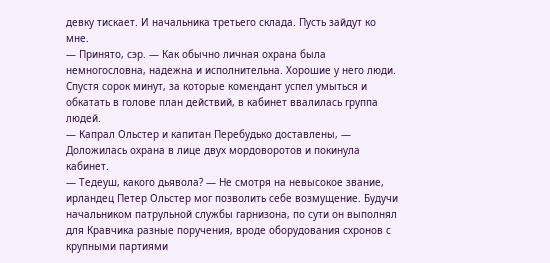девку тискает. И начальника третьего склада. Пусть зайдут ко мне.
— Принято, сэр. — Как обычно личная охрана была немногословна, надежна и исполнительна. Хорошие у него люди.
Спустя сорок минут, за которые комендант успел умыться и обкатать в голове план действий, в кабинет ввалилась группа людей.
— Капрал Ольстер и капитан Перебудько доставлены, — Доложилась охрана в лице двух мордоворотов и покинула кабинет.
— Тедеуш, какого дьявола? — Не смотря на невысокое звание, ирландец Петер Ольстер мог позволить себе возмущение. Будучи начальником патрульной службы гарнизона, по сути он выполнял для Кравчика разные поручения, вроде оборудования схронов с крупными партиями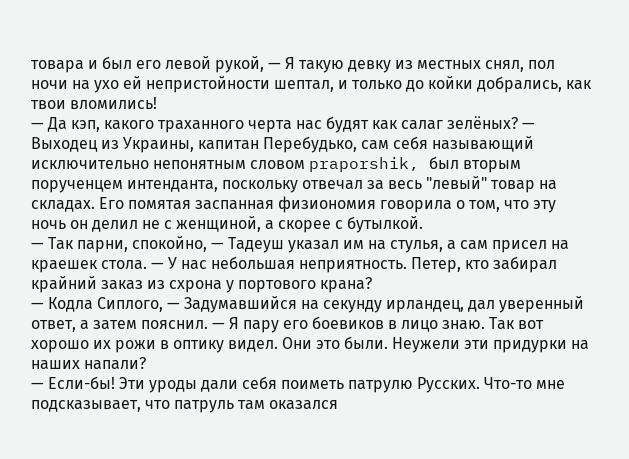товара и был его левой рукой, — Я такую девку из местных снял, пол ночи на ухо ей непристойности шептал, и только до койки добрались, как твои вломились!
— Да кэп, какого траханного черта нас будят как салаг зелёных? — Выходец из Украины, капитан Перебудько, сам себя называющий исключительно непонятным словом praporshik, был вторым порученцем интенданта, поскольку отвечал за весь "левый" товар на складах. Его помятая заспанная физиономия говорила о том, что эту ночь он делил не с женщиной, а скорее с бутылкой.
— Так парни, спокойно, — Тадеуш указал им на стулья, а сам присел на краешек стола. — У нас небольшая неприятность. Петер, кто забирал крайний заказ из схрона у портового крана?
— Кодла Сиплого, — Задумавшийся на секунду ирландец, дал уверенный ответ, а затем пояснил. — Я пару его боевиков в лицо знаю. Так вот хорошо их рожи в оптику видел. Они это были. Неужели эти придурки на наших напали?
— Если-бы! Эти уроды дали себя поиметь патрулю Русских. Что-то мне подсказывает, что патруль там оказался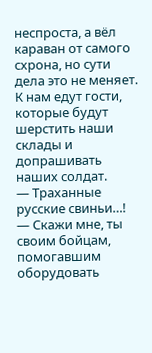неспроста, а вёл караван от самого схрона, но сути дела это не меняет. К нам едут гости, которые будут шерстить наши склады и допрашивать наших солдат.
— Траханные русские свиньи…!
— Скажи мне, ты своим бойцам, помогавшим оборудовать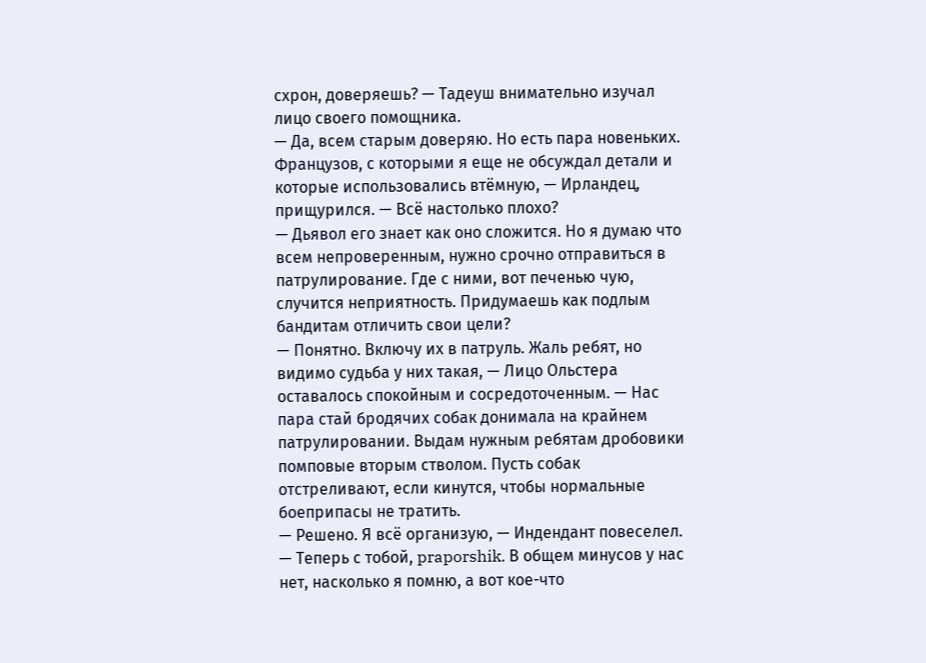схрон, доверяешь? — Тадеуш внимательно изучал лицо своего помощника.
— Да, всем старым доверяю. Но есть пара новеньких. Французов, с которыми я еще не обсуждал детали и которые использовались втёмную, — Ирландец, прищурился. — Всё настолько плохо?
— Дьявол его знает как оно сложится. Но я думаю что всем непроверенным, нужно срочно отправиться в патрулирование. Где с ними, вот печенью чую, случится неприятность. Придумаешь как подлым бандитам отличить свои цели?
— Понятно. Включу их в патруль. Жаль ребят, но видимо судьба у них такая, — Лицо Ольстера оставалось спокойным и сосредоточенным. — Нас пара стай бродячих собак донимала на крайнем патрулировании. Выдам нужным ребятам дробовики помповые вторым стволом. Пусть собак отстреливают, если кинутся, чтобы нормальные боеприпасы не тратить.
— Решено. Я всё организую, — Индендант повеселел. — Теперь с тобой, praporshik. В общем минусов у нас нет, насколько я помню, а вот кое-что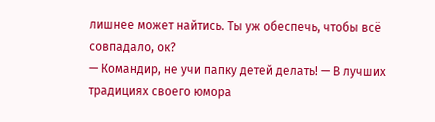лишнее может найтись. Ты уж обеспечь, чтобы всё совпадало, ок?
— Командир, не учи папку детей делать! — В лучших традициях своего юмора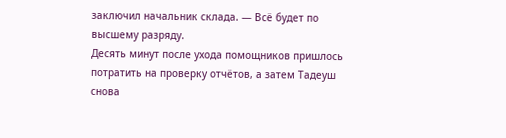заключил начальник склада. — Всё будет по высшему разряду.
Десять минут после ухода помощников пришлось потратить на проверку отчётов, а затем Тадеуш снова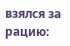взялся за рацию: